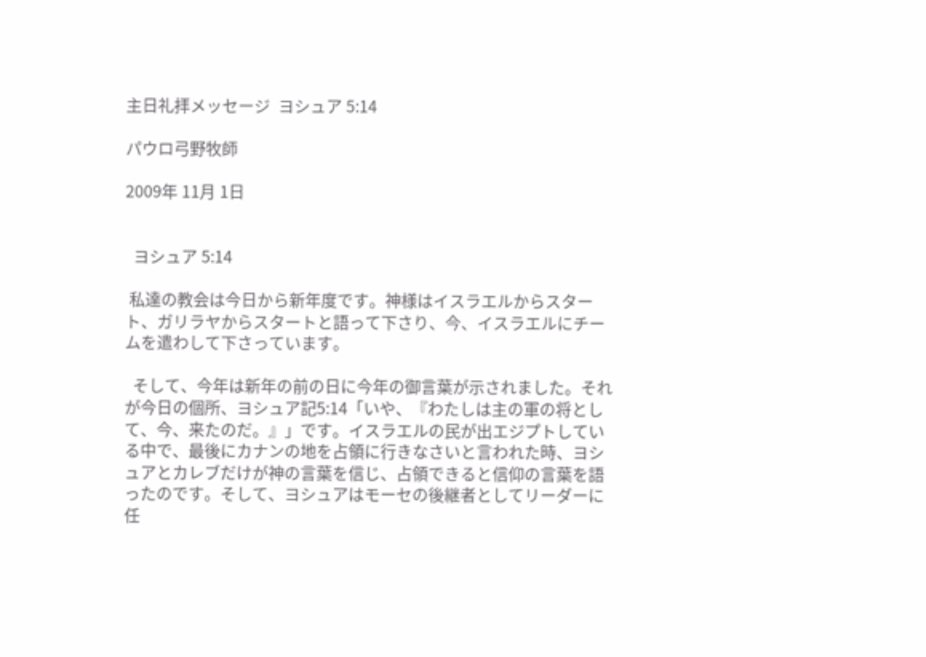主日礼拝メッセージ  ヨシュア 5:14

パウロ弓野牧師

2009年 11月 1日


  ヨシュア 5:14

 私達の教会は今日から新年度です。神様はイスラエルからスタート、ガリラヤからスタートと語って下さり、今、イスラエルにチームを遣わして下さっています。

  そして、今年は新年の前の日に今年の御言葉が示されました。それが今日の個所、ヨシュア記5:14「いや、『わたしは主の軍の将として、今、来たのだ。』」です。イスラエルの民が出エジプトしている中で、最後にカナンの地を占領に行きなさいと言われた時、ヨシュアとカレブだけが神の言葉を信じ、占領できると信仰の言葉を語ったのです。そして、ヨシュアはモーセの後継者としてリーダーに任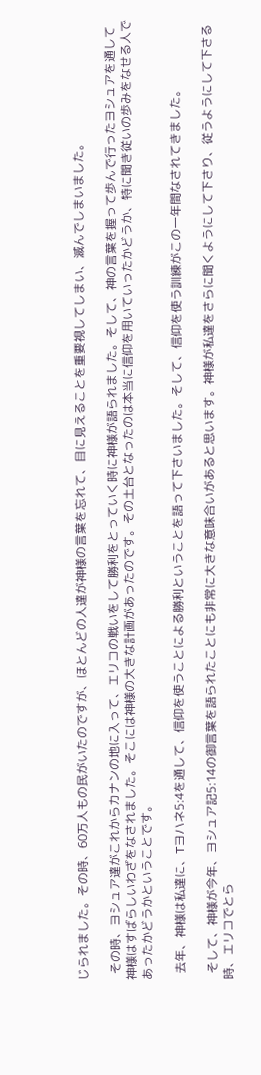じられました。その時、60万人もの民がいたのですが、ほとんどの人達が神様の言葉を忘れて、目に見えることを重要視してしまい、滅んでしまいました。

  その時、ヨシュア達がこれからカナンの地に入って、エリコの戦いをして勝利をとっていく時に神様が語られました。そして、神の言葉を握って歩んで行ったヨシュアを通して神様はすばらしいわざをなされました。そこには神様の大きな計画があったのです。その土台となったのは本当に信仰を用いていったかどうか、特に聞き従いの歩みをなせる人であったかどうかということです。

  去年、神様は私達に、Tヨハネ5:4を通して、信仰を使うことによる勝利ということを語って下さいました。そして、信仰を使う訓練がこの一年間なされてきました。

  そして、神様が今年、ヨシュア記5:14の御言葉を語られたことにも非常に大きな意味合いがあると思います。神様が私達をさらに聞くようにして下さり、従うようにして下さる時、エリコでとら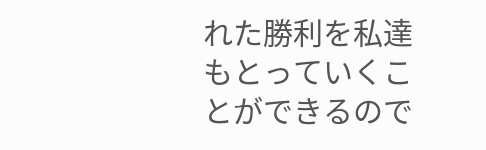れた勝利を私達もとっていくことができるので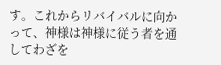す。これからリバイバルに向かって、神様は神様に従う者を通してわざを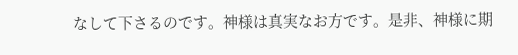なして下さるのです。神様は真実なお方です。是非、神様に期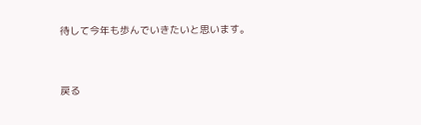待して今年も歩んでいきたいと思います。


戻る